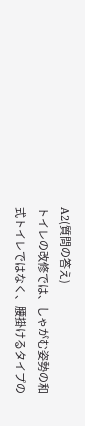A2(質問の答え)
トイレの改修では、しゃがむ姿勢の和式トイレではなく、腰掛けるタイプの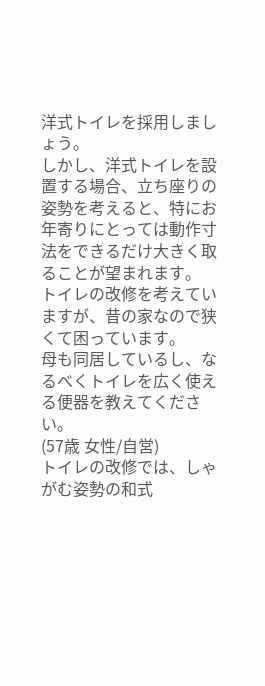洋式トイレを採用しましょう。
しかし、洋式トイレを設置する場合、立ち座りの姿勢を考えると、特にお年寄りにとっては動作寸法をできるだけ大きく取ることが望まれます。
トイレの改修を考えていますが、昔の家なので狭くて困っています。
母も同居しているし、なるべくトイレを広く使える便器を教えてください。
(57歳 女性/自営)
トイレの改修では、しゃがむ姿勢の和式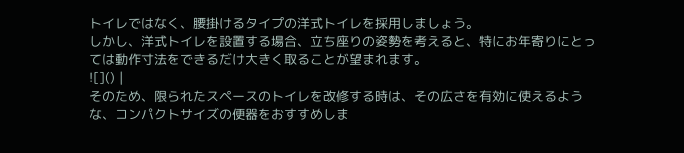トイレではなく、腰掛けるタイプの洋式トイレを採用しましょう。
しかし、洋式トイレを設置する場合、立ち座りの姿勢を考えると、特にお年寄りにとっては動作寸法をできるだけ大きく取ることが望まれます。
![]() |
そのため、限られたスペースのトイレを改修する時は、その広さを有効に使えるような、コンパクトサイズの便器をおすすめしま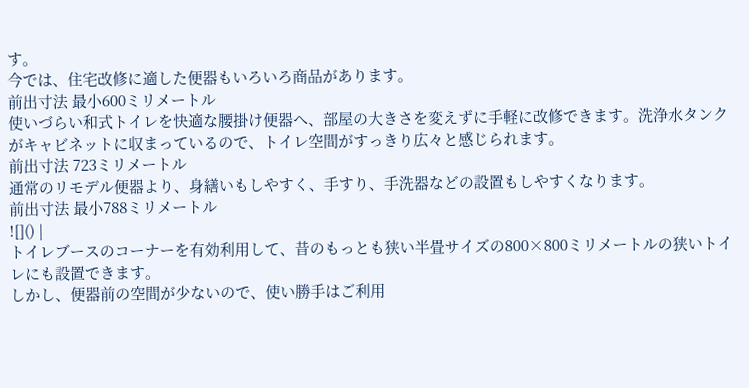す。
今では、住宅改修に適した便器もいろいろ商品があります。
前出寸法 最小600ミリメートル
使いづらい和式トイレを快適な腰掛け便器へ、部屋の大きさを変えずに手軽に改修できます。洗浄水タンクがキャビネットに収まっているので、トイレ空間がすっきり広々と感じられます。
前出寸法 723ミリメートル
通常のリモデル便器より、身繕いもしやすく、手すり、手洗器などの設置もしやすくなります。
前出寸法 最小788ミリメートル
![]() |
トイレブースのコーナーを有効利用して、昔のもっとも狭い半畳サイズの800×800ミリメートルの狭いトイレにも設置できます。
しかし、便器前の空間が少ないので、使い勝手はご利用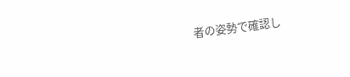者の姿勢で確認し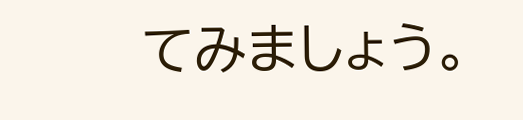てみましょう。